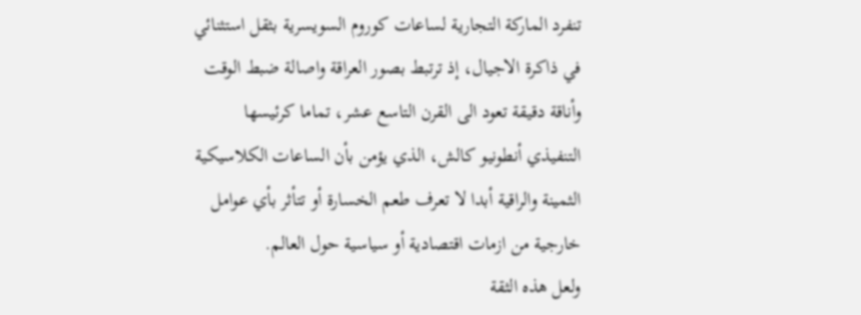تنفرد الماركة التجارية لساعات كوروم السويسرية بثقل استثنائي في ذاكرة الاجيال، إذ ترتبط بصور العراقة واصالة ضبط الوقت وأناقة دقيقة تعود الى القرن التاسع عشر، تماما كرئيسها التنفيذي أنطونيو كالش، الذي يؤمن بأن الساعات الكلاسيكية الثمينة والراقية أبدا لا تعرف طعم الخسارة أو تتأثر بأي عوامل خارجية من ازمات اقتصادية أو سياسية حول العالم.
ولعل هذه الثقة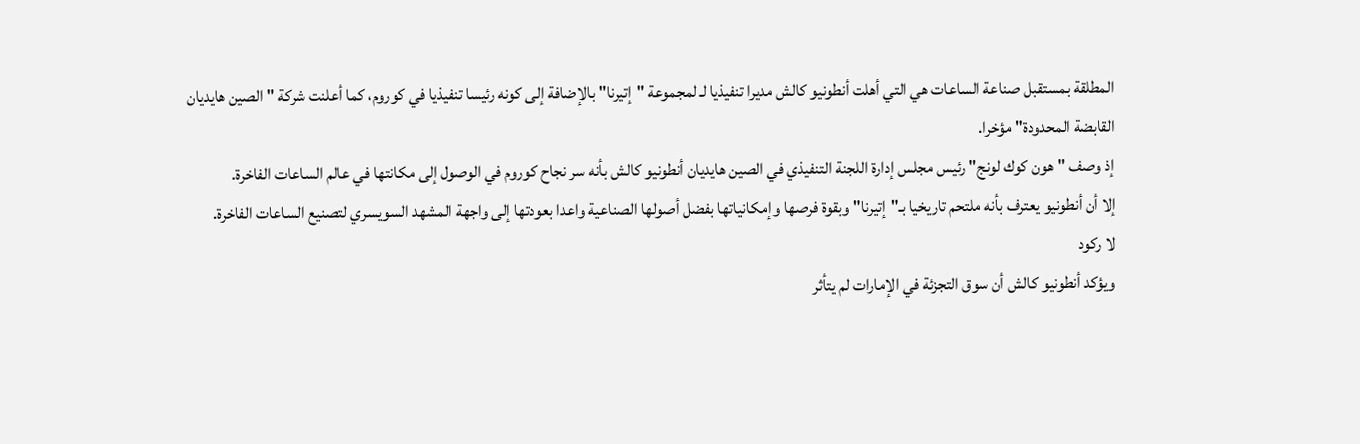المطلقة بمستقبل صناعة الساعات هي التي أهلت أنطونيو كالش مديرا تنفيذيا لـ لمجموعة "إتيرنا" بالإضافة إلى كونه رئيسا تنفيذيا في كوروم، كما أعلنت شركة "الصين هايديان القابضة المحدودة" مؤخرا.
إذ وصف "هون كوك لونج" رئيس مجلس إدارة اللجنة التنفيذي في الصين هايديان أنطونيو كالش بأنه سر نجاح كوروم في الوصول إلى مكانتها في عالم الساعات الفاخرة.
إلا أن أنطونيو يعترف بأنه ملتحم تاريخيا بـ"إتيرنا" وبقوة فرصها وإمكانياتها بفضل أصولها الصناعية واعدا بعودتها إلى واجهة المشهد السويسري لتصنيع الساعات الفاخرة.
لا ركود
ويؤكد أنطونيو كالش أن سوق التجزئة في الإمارات لم يتأثر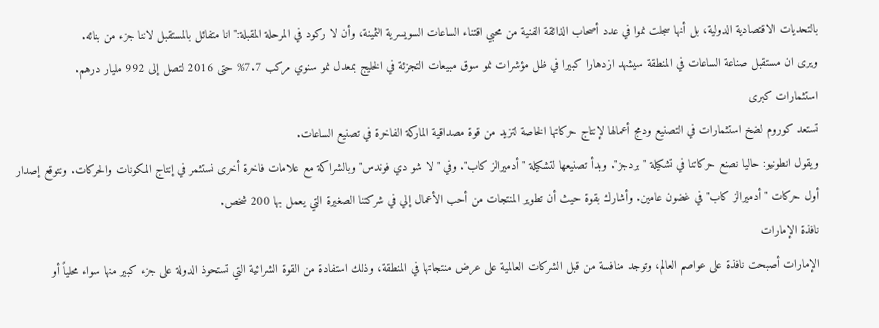بالتحديات الاقتصادية الدولية، بل أنها سجلت نموا في عدد أصحاب الذائقة الفنية من محبي اقتناء الساعات السويسرية الثمينة، وأن لا ركود في المرحلة المقبلة:"انا متفائل بالمستقبل لاننا جزء من بنائه.
ويرى ان مستقبل صناعة الساعات في المنطقة سيشهد ازدهارا كبيرا في ظل مؤشرات نمو سوق مبيعات التجزئة في الخليج بمعدل نمو سنوي مركب 7.7% حتى 2016 لتصل إلى 992 مليار درهم.
استثمارات كبرى
تستعد كوروم لضخ استثمارات في التصنيع ودمج أعمالها لإنتاج حركاتها الخاصة لتزيد من قوة مصداقية الماركة الفاخرة في تصنيع الساعات.
ويقول انطونيو: حاليا نصنع حركاتنا في تشكيلة "بردجز". وبدأ تصنيعها لتشكيلة "أدميرالز كاب". وفي "لا شو دي فوندس" وبالشراكة مع علامات فاخرة أخرى نستثمر في إنتاج المكونات والحركات. ونتوقع إصدار أول حركات "أدميرالز كاب" في غضون عامين. وأشارك بقوة حيث أن تطوير المنتجات من أحب الأعمال إلي في شركتنا الصغيرة التي يعمل بها 200 شخص.
نافذة الإمارات
الإمارات أصبحت نافذة على عواصم العالم، وتوجد منافسة من قبل الشركات العالمية على عرض منتجاتها في المنطقة، وذلك استفادة من القوة الشرائية التي تستحوذ الدولة على جزء كبير منها سواء محلياً أو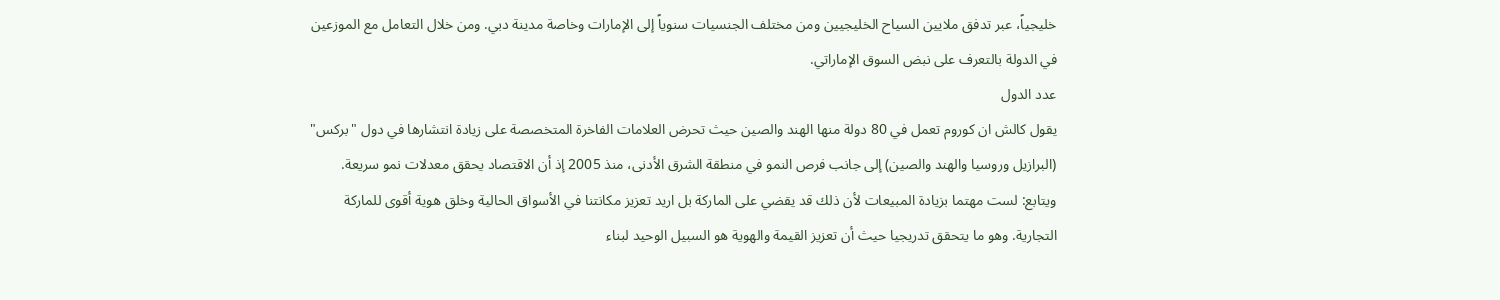خليجياً، عبر تدفق ملايين السياح الخليجيين ومن مختلف الجنسيات سنوياً إلى الإمارات وخاصة مدينة دبي. ومن خلال التعامل مع الموزعين في الدولة بالتعرف على نبض السوق الإماراتي.
عدد الدول
يقول كالش ان كوروم تعمل في 80 دولة منها الهند والصين حيث تحرض العلامات الفاخرة المتخصصة على زيادة انتشارها في دول "بركس" (البرازيل وروسيا والهند والصين) إلى جانب فرص النمو في منطقة الشرق الأدنى، منذ 2005 إذ أن الاقتصاد يحقق معدلات نمو سريعة. ويتابع: لست مهتما بزيادة المبيعات لأن ذلك قد يقضي على الماركة بل اريد تعزيز مكانتنا في الأسواق الحالية وخلق هوية أقوى للماركة التجارية. وهو ما يتحقق تدريجيا حيث أن تعزيز القيمة والهوية هو السبيل الوحيد لبناء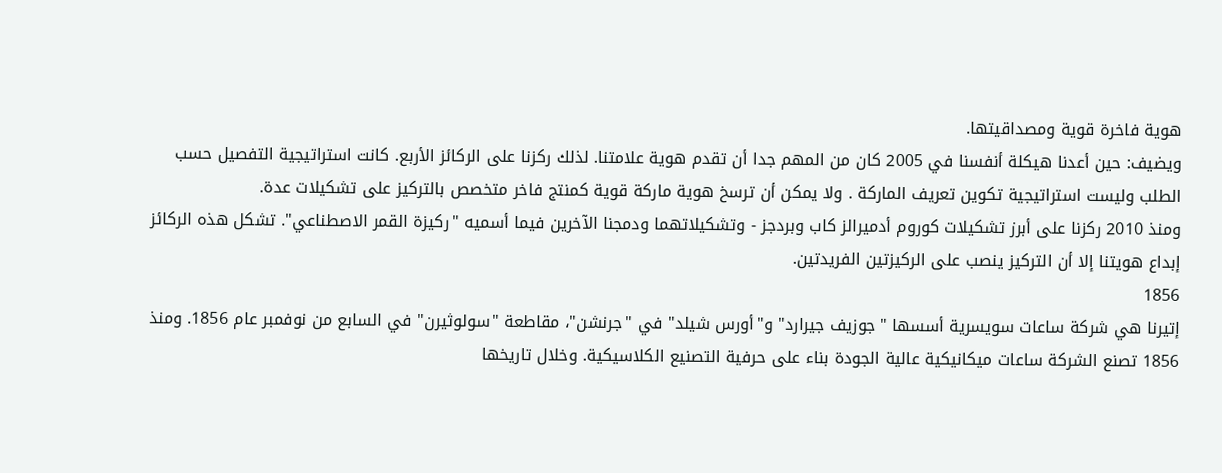هوية فاخرة قوية ومصداقيتها.
ويضيف: حين أعدنا هيكلة أنفسنا في 2005 كان من المهم جدا أن تقدم هوية علامتنا. لذلك ركزنا على الركائز الأربع. كانت استراتيجية التفصيل حسب الطلب وليست استراتيجية تكوين تعريف الماركة . ولا يمكن أن ترسخ هوية ماركة قوية كمنتج فاخر متخصص بالتركيز على تشكيلات عدة.
ومنذ 2010 ركزنا على أبرز تشكيلات كوروم أدميرالز كاب وبردجز - وتشكيلاتهما ودمجنا الآخرين فيما أسميه "ركيزة القمر الاصطناعي". تشكل هذه الركائز إبداع هويتنا إلا أن التركيز ينصب على الركيزتين الفريدتين.
1856
إتيرنا هي شركة ساعات سويسرية أسسها "جوزيف جيرارد" و"أورس شيلد" في "جرنشن"، مقاطعة "سولوثيرن" في السابع من نوفمبر عام 1856. ومنذ 1856 تصنع الشركة ساعات ميكانيكية عالية الجودة بناء على حرفية التصنيع الكلاسيكية. وخلال تاريخها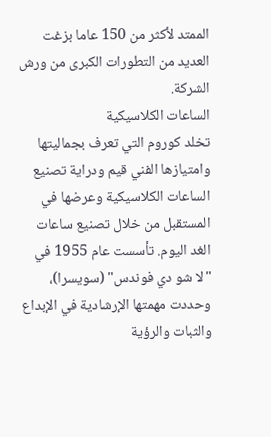الممتد لأكثر من 150 عاما بزغت العديد من التطورات الكبرى من ورش الشركة.
الساعات الكلاسيكية
تخلد كوروم التي تعرف بجماليتها وامتيازها الفني قيم ودراية تصنيع الساعات الكلاسيكية وعرضها في المستقبل من خلال تصنيع ساعات الغد اليوم. تأسست عام 1955 في "لا شو دي فوندس" (سويسرا)، وحددت مهمتها الإرشادية في الإبداع والثبات والرؤية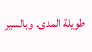طويلة المدى. وبالسير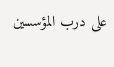على درب المؤسسين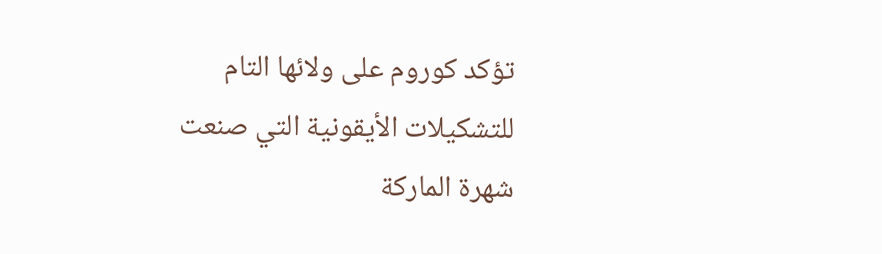تؤكد كوروم على ولائها التام للتشكيلات الأيقونية التي صنعت شهرة الماركة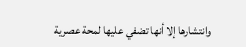وانتشارها إلا أنها تضفي عليها لمحة عصرية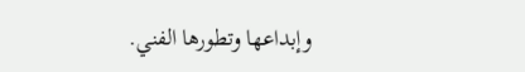وإبداعها وتطورها الفني.